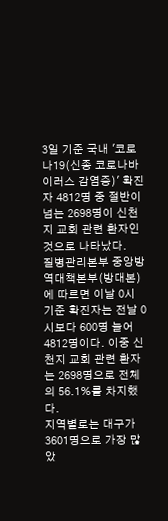3일 기준 국내 '코로나19(신종 코로나바이러스 감염증)' 확진자 4812명 중 절반이 넘는 2698명이 신천지 교회 관련 환자인 것으로 나타났다.
질병관리본부 중앙방역대책본부(방대본)에 따르면 이날 0시 기준 확진자는 전날 0시보다 600명 늘어 4812명이다. 이중 신천지 교회 관련 환자는 2698명으로 전체의 56.1%를 차지했다.
지역별로는 대구가 3601명으로 가장 많았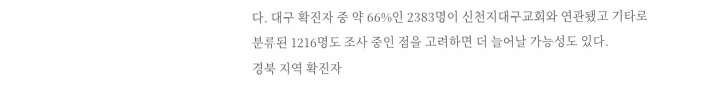다. 대구 확진자 중 약 66%인 2383명이 신천지대구교회와 연관됐고 기타로 분류된 1216명도 조사 중인 점을 고려하면 더 늘어날 가능성도 있다.
경북 지역 확진자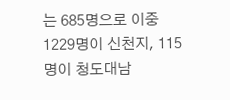는 685명으로 이중 1229명이 신천지, 115명이 청도대남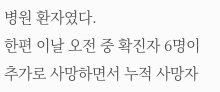병원 환자였다.
한편 이날 오전 중 확진자 6명이 추가로 사망하면서 누적 사망자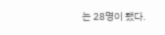는 28명이 됐다.